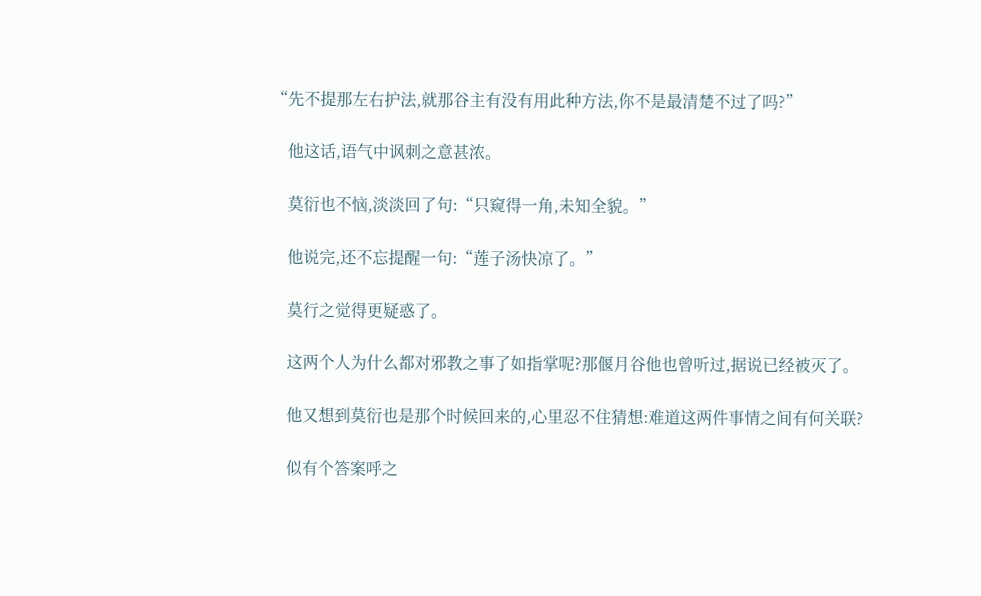“先不提那左右护法,就那谷主有没有用此种方法,你不是最清楚不过了吗?”

    他这话,语气中讽刺之意甚浓。

    莫衍也不恼,淡淡回了句:“只窥得一角,未知全貌。”

    他说完,还不忘提醒一句:“莲子汤快凉了。”

    莫行之觉得更疑惑了。

    这两个人为什么都对邪教之事了如指掌呢?那偃月谷他也曾听过,据说已经被灭了。

    他又想到莫衍也是那个时候回来的,心里忍不住猜想:难道这两件事情之间有何关联?

    似有个答案呼之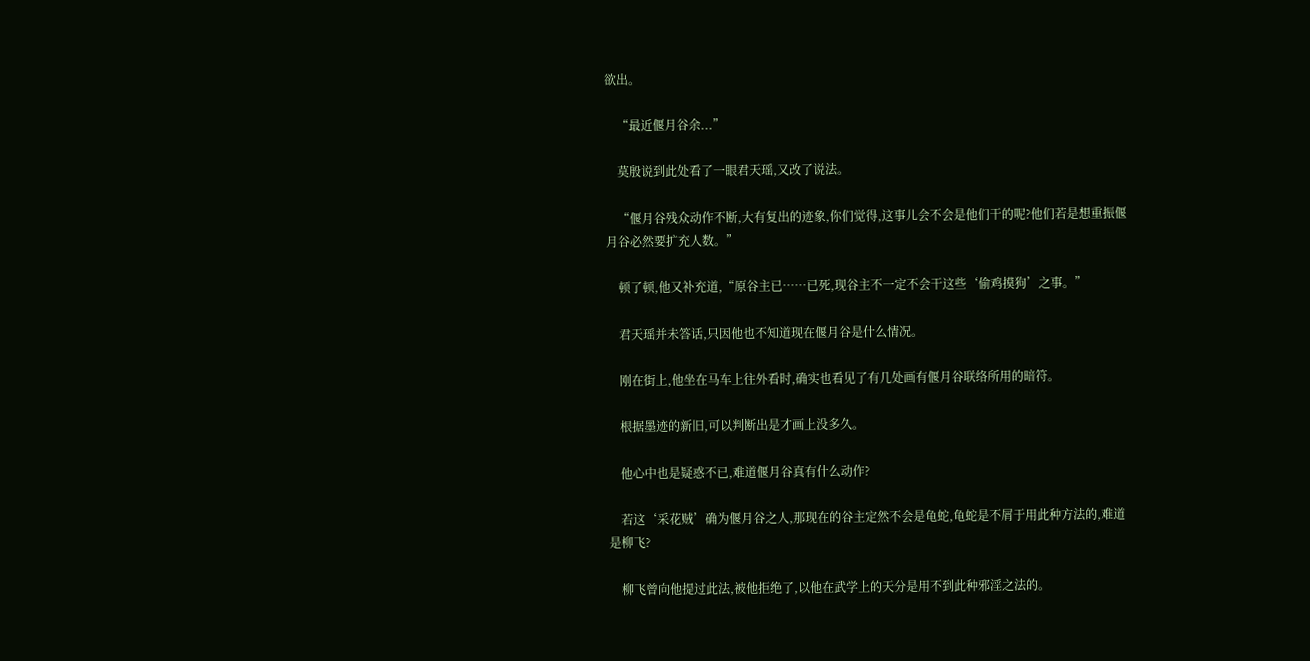欲出。

    “最近偃月谷余...”

    莫殷说到此处看了一眼君天瑶,又改了说法。

    “偃月谷残众动作不断,大有复出的迹象,你们觉得,这事儿会不会是他们干的呢?他们若是想重振偃月谷必然要扩充人数。”

    顿了顿,他又补充道,“原谷主已……已死,现谷主不一定不会干这些‘偷鸡摸狗’之事。”

    君天瑶并未答话,只因他也不知道现在偃月谷是什么情况。

    刚在街上,他坐在马车上往外看时,确实也看见了有几处画有偃月谷联络所用的暗符。

    根据墨迹的新旧,可以判断出是才画上没多久。

    他心中也是疑惑不已,难道偃月谷真有什么动作?

    若这‘采花贼’确为偃月谷之人,那现在的谷主定然不会是龟蛇,龟蛇是不屑于用此种方法的,难道是柳飞?

    柳飞曾向他提过此法,被他拒绝了,以他在武学上的天分是用不到此种邪淫之法的。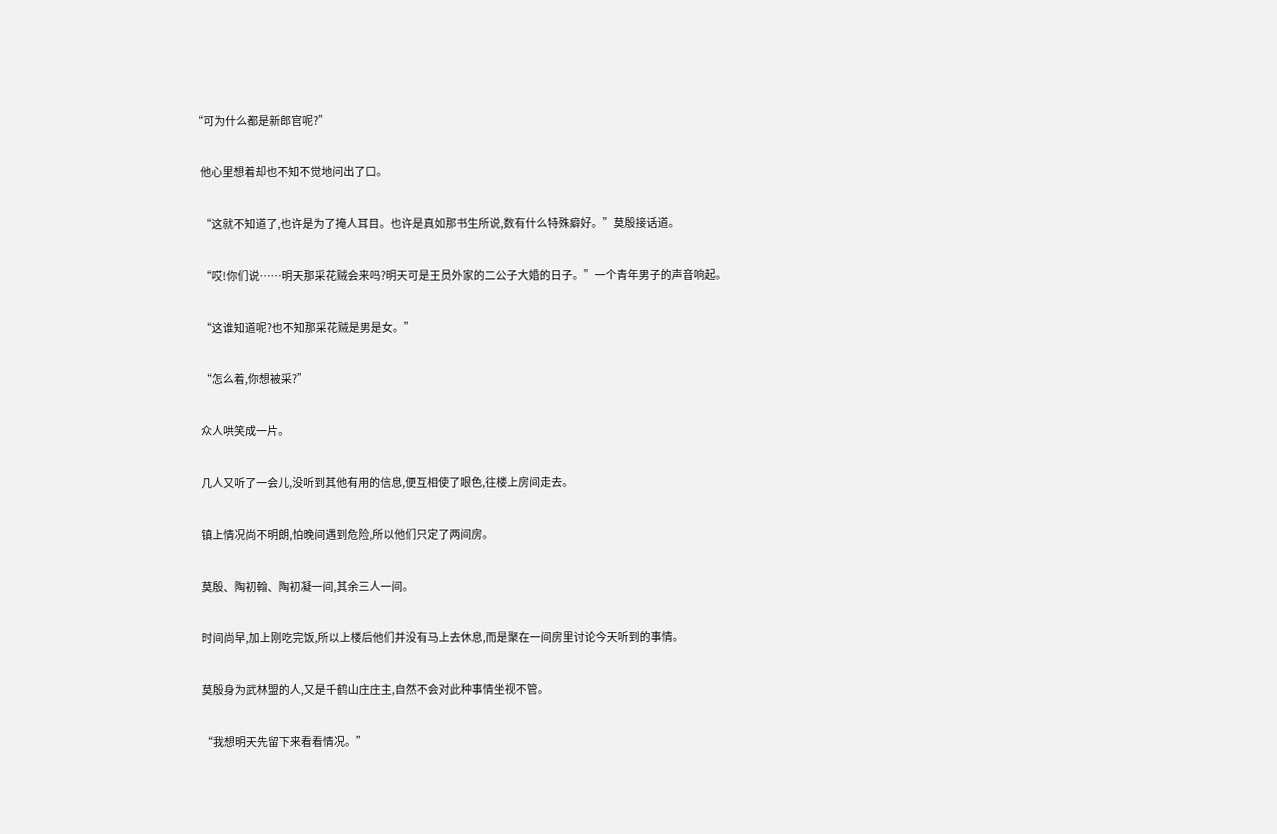“可为什么都是新郎官呢?”

    他心里想着却也不知不觉地问出了口。

    “这就不知道了,也许是为了掩人耳目。也许是真如那书生所说,数有什么特殊癖好。”莫殷接话道。

    “哎!你们说……明天那采花贼会来吗?明天可是王员外家的二公子大婚的日子。”一个青年男子的声音响起。

    “这谁知道呢?也不知那采花贼是男是女。”

    “怎么着,你想被采?”

    众人哄笑成一片。

    几人又听了一会儿,没听到其他有用的信息,便互相使了眼色,往楼上房间走去。

    镇上情况尚不明朗,怕晚间遇到危险,所以他们只定了两间房。

    莫殷、陶初翰、陶初凝一间,其余三人一间。

    时间尚早,加上刚吃完饭,所以上楼后他们并没有马上去休息,而是聚在一间房里讨论今天听到的事情。

    莫殷身为武林盟的人,又是千鹤山庄庄主,自然不会对此种事情坐视不管。

    “我想明天先留下来看看情况。”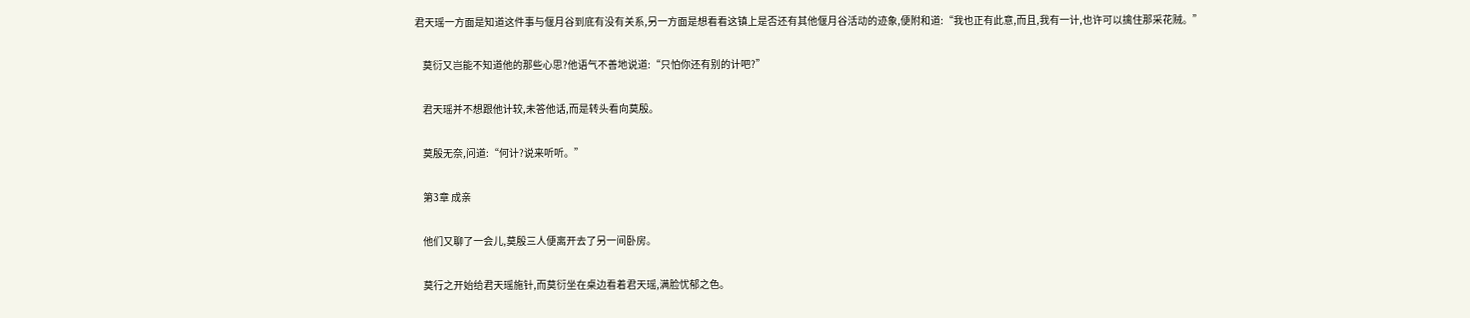君天瑶一方面是知道这件事与偃月谷到底有没有关系,另一方面是想看看这镇上是否还有其他偃月谷活动的迹象,便附和道:“我也正有此意,而且,我有一计,也许可以擒住那采花贼。”

    莫衍又岂能不知道他的那些心思?他语气不善地说道:“只怕你还有别的计吧?”

    君天瑶并不想跟他计较,未答他话,而是转头看向莫殷。

    莫殷无奈,问道:“何计?说来听听。”

    第3章 成亲

    他们又聊了一会儿,莫殷三人便离开去了另一间卧房。

    莫行之开始给君天瑶施针,而莫衍坐在桌边看着君天瑶,满脸忧郁之色。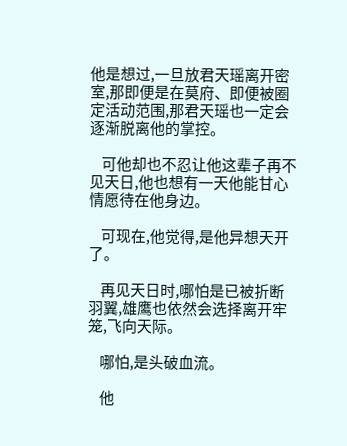他是想过,一旦放君天瑶离开密室,那即便是在莫府、即便被圈定活动范围,那君天瑶也一定会逐渐脱离他的掌控。

    可他却也不忍让他这辈子再不见天日,他也想有一天他能甘心情愿待在他身边。

    可现在,他觉得,是他异想天开了。

    再见天日时,哪怕是已被折断羽翼,雄鹰也依然会选择离开牢笼,飞向天际。

    哪怕,是头破血流。

    他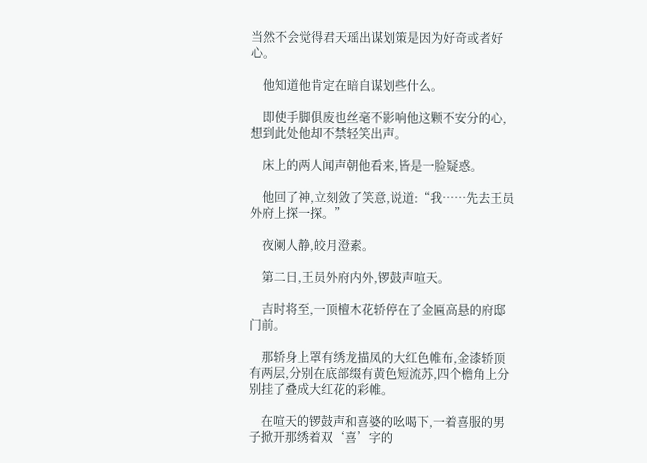当然不会觉得君天瑶出谋划策是因为好奇或者好心。

    他知道他肯定在暗自谋划些什么。

    即使手脚俱废也丝毫不影响他这颗不安分的心,想到此处他却不禁轻笑出声。

    床上的两人闻声朝他看来,皆是一脸疑惑。

    他回了神,立刻敛了笑意,说道:“我……先去王员外府上探一探。”

    夜阑人静,皎月澄素。

    第二日,王员外府内外,锣鼓声喧天。

    吉时将至,一顶檀木花轿停在了金匾高悬的府邸门前。

    那轿身上罩有绣龙描凤的大红色帷布,金漆轿顶有两层,分别在底部缀有黄色短流苏,四个檐角上分别挂了叠成大红花的彩帷。

    在喧天的锣鼓声和喜婆的吆喝下,一着喜服的男子掀开那绣着双‘喜’字的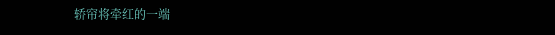轿帘将牵红的一端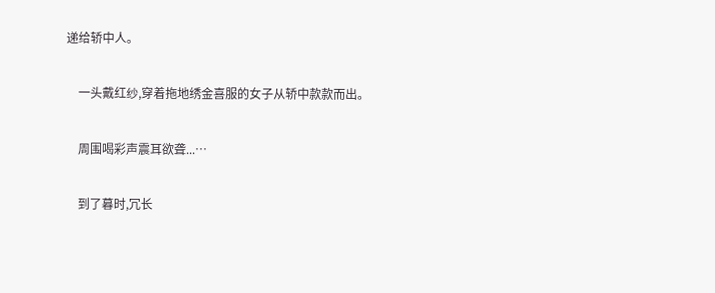递给轿中人。

    一头戴红纱,穿着拖地绣金喜服的女子从轿中款款而出。

    周围喝彩声震耳欲聋...…

    到了暮时,冗长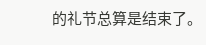的礼节总算是结束了。